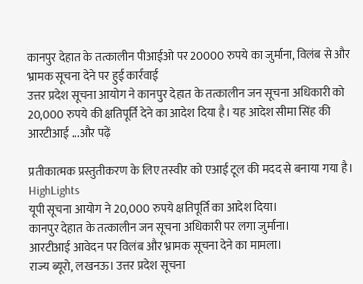कानपुर देहात के तत्कालीन पीआईओ पर 20000 रुपये का जुर्माना, विलंब से और भ्रामक सूचना देने पर हुई कार्रवाई
उत्तर प्रदेश सूचना आयोग ने कानपुर देहात के तत्कालीन जन सूचना अधिकारी को 20,000 रुपये की क्षतिपूर्ति देने का आदेश दिया है। यह आदेश सीमा सिंह की आरटीआई ...और पढ़ें

प्रतीकात्मक प्रस्तुतीकरण के लिए तस्वीर को एआई टूल की मदद से बनाया गया है।
HighLights
यूपी सूचना आयोग ने 20,000 रुपये क्षतिपूर्ति का आदेश दिया।
कानपुर देहात के तत्कालीन जन सूचना अधिकारी पर लगा जुर्माना।
आरटीआई आवेदन पर विलंब और भ्रामक सूचना देने का मामला।
राज्य ब्यूरो, लखनऊ। उत्तर प्रदेश सूचना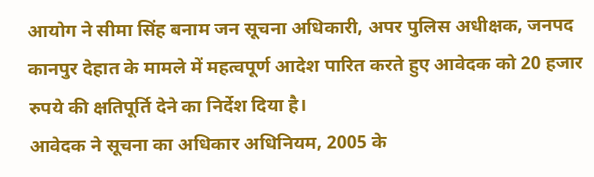आयोग ने सीमा सिंह बनाम जन सूचना अधिकारी, अपर पुलिस अधीक्षक, जनपद कानपुर देहात के मामले में महत्वपूर्ण आदेश पारित करते हुए आवेदक को 20 हजार रुपये की क्षतिपूर्ति देने का निर्देश दिया है।
आवेदक ने सूचना का अधिकार अधिनियम, 2005 के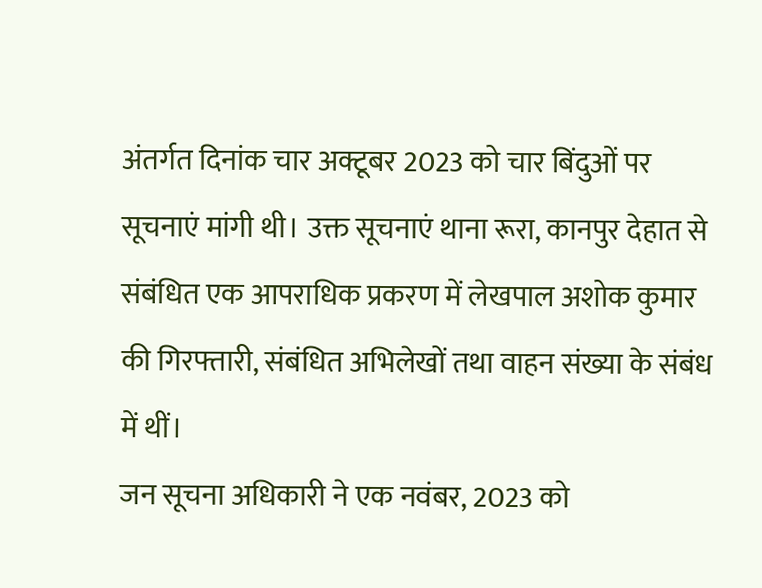अंतर्गत दिनांक चार अक्टूबर 2023 को चार बिंदुओं पर सूचनाएं मांगी थी। उक्त सूचनाएं थाना रूरा, कानपुर देहात से संबंधित एक आपराधिक प्रकरण में लेखपाल अशोक कुमार की गिरफ्तारी, संबंधित अभिलेखों तथा वाहन संख्या के संबंध में थीं।
जन सूचना अधिकारी ने एक नवंबर, 2023 को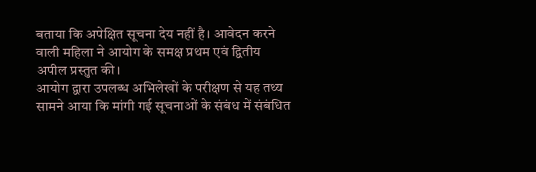बताया कि अपेक्षित सूचना देय नहीं है। आवेदन करने वाली महिला ने आयोग के समक्ष प्रथम एवं द्वितीय अपील प्रस्तुत की।
आयोग द्वारा उपलब्ध अभिलेखों के परीक्षण से यह तथ्य सामने आया कि मांगी गई सूचनाओं के संबंध में संबंधित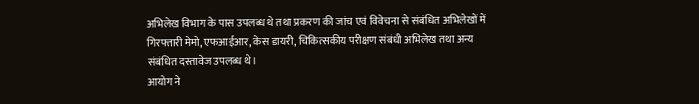अभिलेख विभाग के पास उपलब्ध थे तथा प्रकरण की जांच एवं विवेचना से संबंधित अभिलेखों में गिरफ्तारी मेमो, एफआईआर, केस डायरी, चिकित्सकीय परीक्षण संबंधी अभिलेख तथा अन्य संबंधित दस्तावेज उपलब्ध थे।
आयोग ने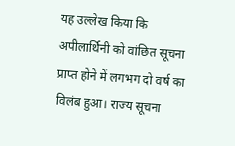यह उल्लेख किया कि अपीलार्थिनी को वांछित सूचना प्राप्त होने में लगभग दो वर्ष का विलंब हुआ। राज्य सूचना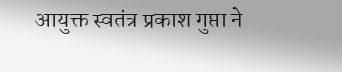आयुक्त स्वतंत्र प्रकाश गुप्ता ने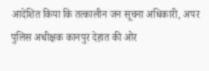आदेशित किया कि तत्कालीन जन सूचना अधिकारी, अपर पुलिस अधीक्षक कानपुर देहात की ओर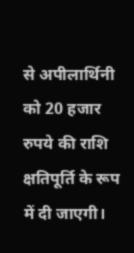से अपीलार्थिनी को 20 हजार रुपये की राशि क्षतिपूर्ति के रूप में दी जाएगी।